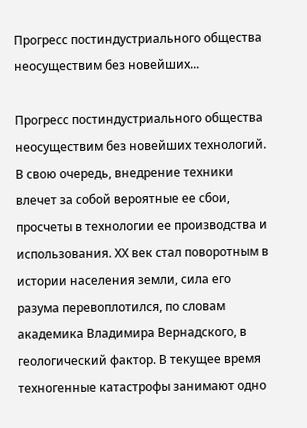Прогресс постиндустриального общества неосуществим без новейших...

Прогресс постиндустриального общества неосуществим без новейших технологий. В свою очередь, внедрение техники влечет за собой вероятные ее сбои, просчеты в технологии ее производства и использования. ХХ век стал поворотным в истории населения земли, сила его разума перевоплотился, по словам академика Владимира Вернадского, в геологический фактор. В текущее время техногенные катастрофы занимают одно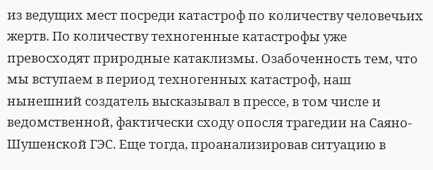из ведущих мест посреди катастроф по количеству человечьих жертв. По количеству техногенные катастрофы уже превосходят природные катаклизмы. Озабоченность тем, что мы вступаем в период техногенных катастроф, наш нынешний создатель высказывал в прессе, в том числе и ведомственной, фактически сходу опосля трагедии на Саяно-Шушенской ГЭС. Еще тогда, проанализировав ситуацию в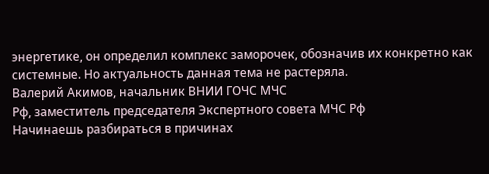энергетике, он определил комплекс заморочек, обозначив их конкретно как системные. Но актуальность данная тема не растеряла.
Валерий Акимов, начальник ВНИИ ГОЧС МЧС
Рф, заместитель председателя Экспертного совета МЧС Рф
Начинаешь разбираться в причинах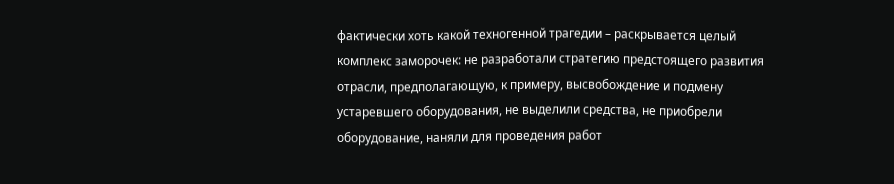фактически хоть какой техногенной трагедии – раскрывается целый комплекс заморочек: не разработали стратегию предстоящего развития отрасли, предполагающую, к примеру, высвобождение и подмену устаревшего оборудования, не выделили средства, не приобрели оборудование, наняли для проведения работ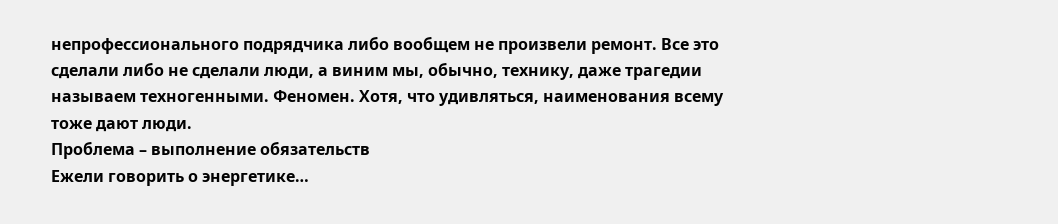непрофессионального подрядчика либо вообщем не произвели ремонт. Все это сделали либо не сделали люди, а виним мы, обычно, технику, даже трагедии называем техногенными. Феномен. Хотя, что удивляться, наименования всему тоже дают люди.
Проблема – выполнение обязательств
Ежели говорить о энергетике…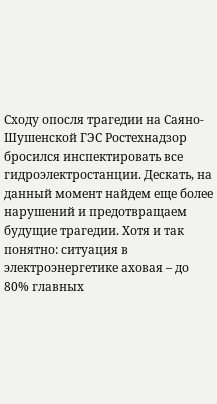Сходу опосля трагедии на Саяно-Шушенской ГЭС Ростехнадзор бросился инспектировать все гидроэлектростанции. Дескать, на данный момент найдем еще более нарушений и предотвращаем будущие трагедии. Хотя и так понятно: ситуация в электроэнергетике аховая – до 80% главных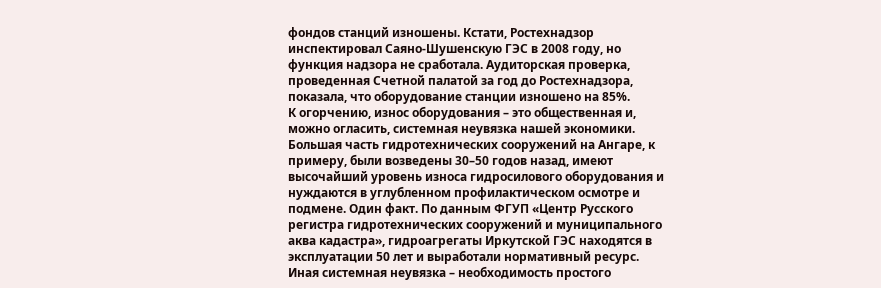фондов станций изношены. Кстати, Ростехнадзор инспектировал Саяно-Шушенскую ГЭС в 2008 году, но функция надзора не сработала. Аудиторская проверка, проведенная Счетной палатой за год до Ростехнадзора, показала, что оборудование станции изношено на 85%.
К огорчению, износ оборудования – это общественная и, можно огласить, системная неувязка нашей экономики. Большая часть гидротехнических сооружений на Ангаре, к примеру, были возведены 30–50 годов назад, имеют высочайший уровень износа гидросилового оборудования и нуждаются в углубленном профилактическом осмотре и подмене. Один факт. По данным ФГУП «Центр Русского регистра гидротехнических сооружений и муниципального аква кадастра», гидроагрегаты Иркутской ГЭС находятся в эксплуатации 50 лет и выработали нормативный ресурс.
Иная системная неувязка – необходимость простого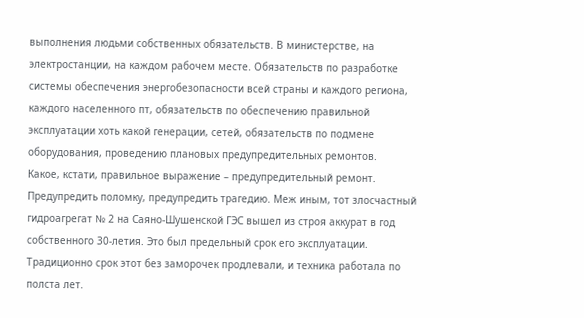выполнения людьми собственных обязательств. В министерстве, на электростанции, на каждом рабочем месте. Обязательств по разработке системы обеспечения энергобезопасности всей страны и каждого региона, каждого населенного пт, обязательств по обеспечению правильной эксплуатации хоть какой генерации, сетей, обязательств по подмене оборудования, проведению плановых предупредительных ремонтов.
Какое, кстати, правильное выражение – предупредительный ремонт. Предупредить поломку, предупредить трагедию. Меж иным, тот злосчастный гидроагрегат № 2 на Саяно-Шушенской ГЭС вышел из строя аккурат в год собственного 30-летия. Это был предельный срок его эксплуатации. Традиционно срок этот без заморочек продлевали, и техника работала по полста лет.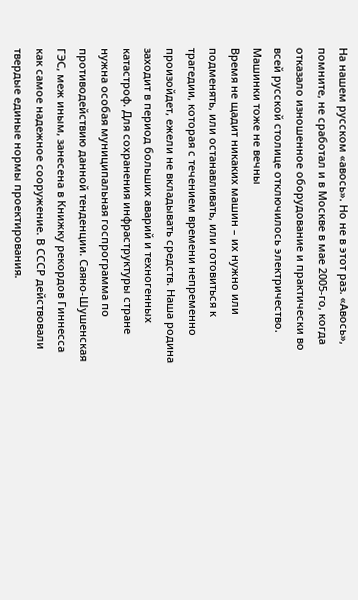На нашем русском «авось». Но не в этот раз. «Авось», помните, не сработал и в Москве в мае 2005-го, когда отказало изношенное оборудование и практически во всей русской столице отключилось электричество.
Машинки тоже не вечны
Время не щадит никаких машин – их нужно или подменять, или останавливать, или готовиться к трагедии, которая с течением времени непременно произойдет, ежели не вкладывать средств. Наша родина заходит в период больших аварий и техногенных катастроф. Для сохранения инфраструктуры стране нужна особая муниципальная госпрограмма по противодействию данной тенденции. Саяно-Шушенская ГЭС, меж иным, занесена в Книжку рекордов Гиннесса как самое надежное сооружение. В СССР действовали твердые единые нормы проектирования.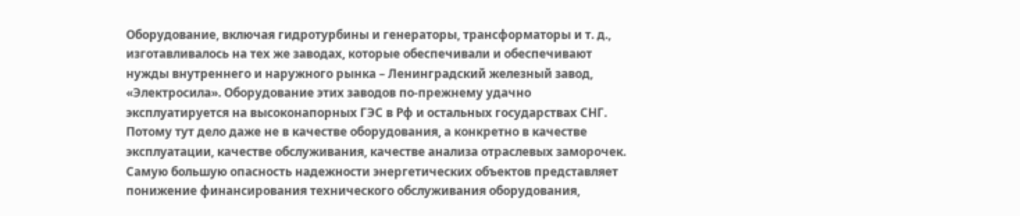Оборудование, включая гидротурбины и генераторы, трансформаторы и т. д., изготавливалось на тех же заводах, которые обеспечивали и обеспечивают нужды внутреннего и наружного рынка – Ленинградский железный завод, «Электросила». Оборудование этих заводов по-прежнему удачно эксплуатируется на высоконапорных ГЭС в Рф и остальных государствах СНГ. Потому тут дело даже не в качестве оборудования, а конкретно в качестве эксплуатации, качестве обслуживания, качестве анализа отраслевых заморочек.
Самую большую опасность надежности энергетических объектов представляет понижение финансирования технического обслуживания оборудования,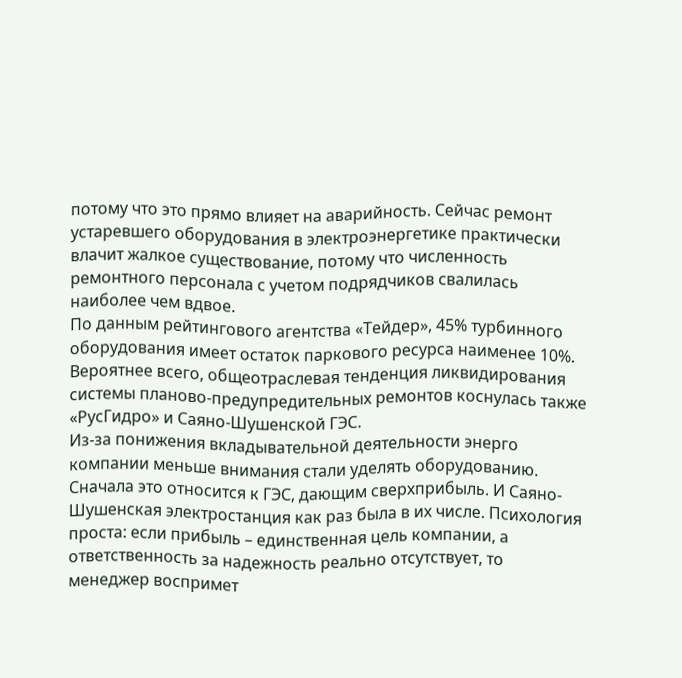потому что это прямо влияет на аварийность. Сейчас ремонт устаревшего оборудования в электроэнергетике практически влачит жалкое существование, потому что численность ремонтного персонала с учетом подрядчиков свалилась наиболее чем вдвое.
По данным рейтингового агентства «Тейдер», 45% турбинного оборудования имеет остаток паркового ресурса наименее 10%. Вероятнее всего, общеотраслевая тенденция ликвидирования системы планово-предупредительных ремонтов коснулась также «РусГидро» и Саяно-Шушенской ГЭС.
Из-за понижения вкладывательной деятельности энерго компании меньше внимания стали уделять оборудованию. Сначала это относится к ГЭС, дающим сверхприбыль. И Саяно-Шушенская электростанция как раз была в их числе. Психология проста: если прибыль – единственная цель компании, а ответственность за надежность реально отсутствует, то менеджер воспримет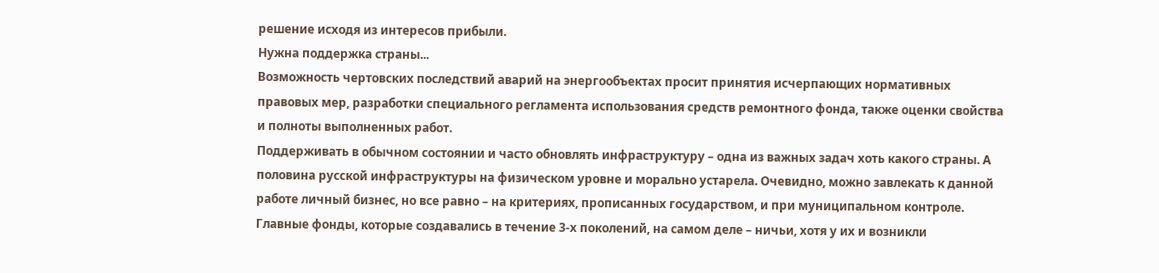решение исходя из интересов прибыли.
Нужна поддержка страны...
Возможность чертовских последствий аварий на энергообъектах просит принятия исчерпающих нормативных правовых мер, разработки специального регламента использования средств ремонтного фонда, также оценки свойства и полноты выполненных работ.
Поддерживать в обычном состоянии и часто обновлять инфраструктуру – одна из важных задач хоть какого страны. А половина русской инфраструктуры на физическом уровне и морально устарела. Очевидно, можно завлекать к данной работе личный бизнес, но все равно – на критериях, прописанных государством, и при муниципальном контроле.
Главные фонды, которые создавались в течение 3-х поколений, на самом деле – ничьи, хотя у их и возникли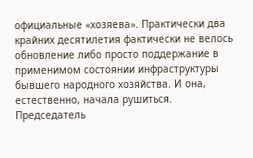официальные «хозяева». Практически два крайних десятилетия фактически не велось обновление либо просто поддержание в применимом состоянии инфраструктуры бывшего народного хозяйства. И она, естественно, начала рушиться.
Председатель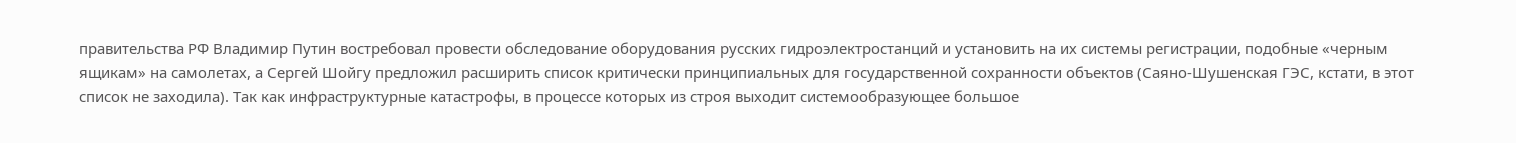правительства РФ Владимир Путин востребовал провести обследование оборудования русских гидроэлектростанций и установить на их системы регистрации, подобные «черным ящикам» на самолетах, а Сергей Шойгу предложил расширить список критически принципиальных для государственной сохранности объектов (Саяно-Шушенская ГЭС, кстати, в этот список не заходила). Так как инфраструктурные катастрофы, в процессе которых из строя выходит системообразующее большое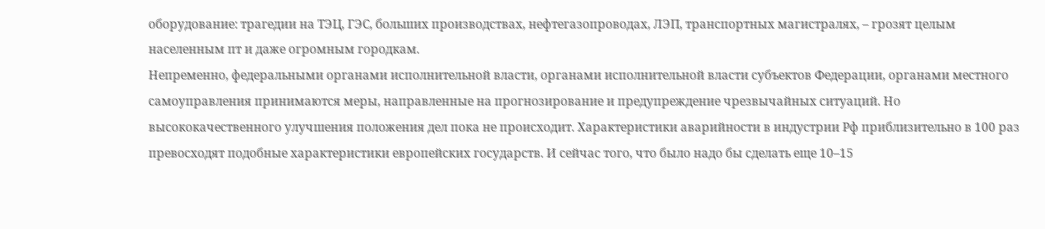оборудование: трагедии на ТЭЦ, ГЭС, больших производствах, нефтегазопроводах, ЛЭП, транспортных магистралях, – грозят целым населенным пт и даже огромным городкам.
Непременно, федеральными органами исполнительной власти, органами исполнительной власти субъектов Федерации, органами местного самоуправления принимаются меры, направленные на прогнозирование и предупреждение чрезвычайных ситуаций. Но высококачественного улучшения положения дел пока не происходит. Характеристики аварийности в индустрии Рф приблизительно в 100 раз превосходят подобные характеристики европейских государств. И сейчас того, что было надо бы сделать еще 10–15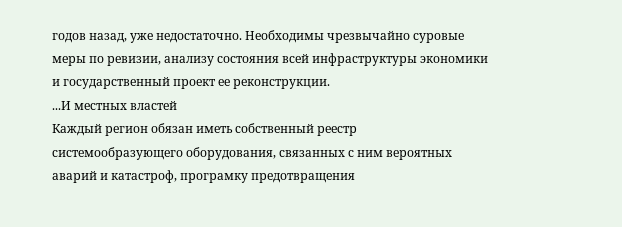годов назад, уже недостаточно. Необходимы чрезвычайно суровые меры по ревизии, анализу состояния всей инфраструктуры экономики и государственный проект ее реконструкции.
...И местных властей
Каждый регион обязан иметь собственный реестр системообразующего оборудования, связанных с ним вероятных аварий и катастроф, програмку предотвращения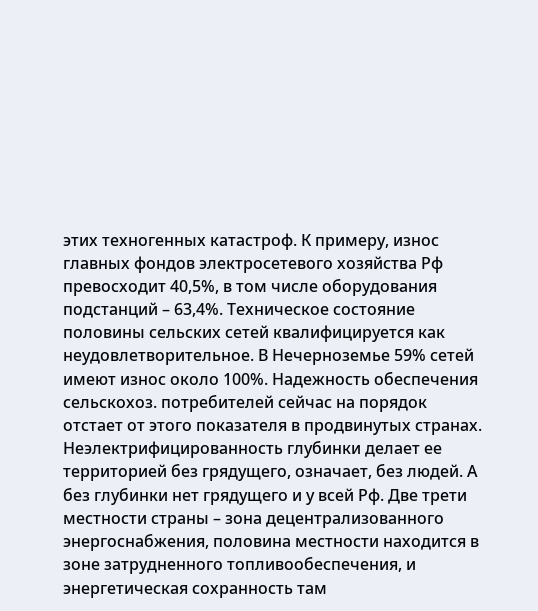этих техногенных катастроф. К примеру, износ главных фондов электросетевого хозяйства Рф превосходит 40,5%, в том числе оборудования подстанций – 63,4%. Техническое состояние половины сельских сетей квалифицируется как неудовлетворительное. В Нечерноземье 59% сетей имеют износ около 100%. Надежность обеспечения сельскохоз. потребителей сейчас на порядок отстает от этого показателя в продвинутых странах.
Неэлектрифицированность глубинки делает ее территорией без грядущего, означает, без людей. А без глубинки нет грядущего и у всей Рф. Две трети местности страны – зона децентрализованного энергоснабжения, половина местности находится в зоне затрудненного топливообеспечения, и энергетическая сохранность там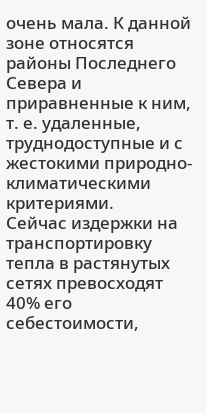очень мала. К данной зоне относятся районы Последнего Севера и приравненные к ним, т. е. удаленные, труднодоступные и с жестокими природно-климатическими критериями.
Сейчас издержки на транспортировку тепла в растянутых сетях превосходят 40% его себестоимости,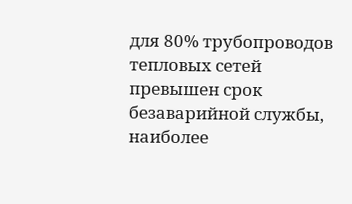для 80% трубопроводов тепловых сетей превышен срок безаварийной службы, наиболее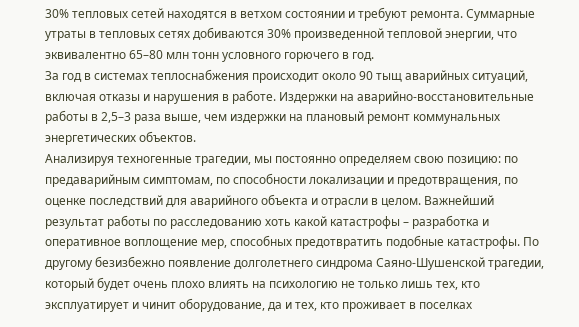30% тепловых сетей находятся в ветхом состоянии и требуют ремонта. Суммарные утраты в тепловых сетях добиваются 30% произведенной тепловой энергии, что эквивалентно 65–80 млн тонн условного горючего в год.
За год в системах теплоснабжения происходит около 90 тыщ аварийных ситуаций, включая отказы и нарушения в работе. Издержки на аварийно-восстановительные работы в 2,5–3 раза выше, чем издержки на плановый ремонт коммунальных энергетических объектов.
Анализируя техногенные трагедии, мы постоянно определяем свою позицию: по предаварийным симптомам, по способности локализации и предотвращения, по оценке последствий для аварийного объекта и отрасли в целом. Важнейший результат работы по расследованию хоть какой катастрофы – разработка и оперативное воплощение мер, способных предотвратить подобные катастрофы. По другому безизбежно появление долголетнего синдрома Саяно-Шушенской трагедии, который будет очень плохо влиять на психологию не только лишь тех, кто эксплуатирует и чинит оборудование, да и тех, кто проживает в поселках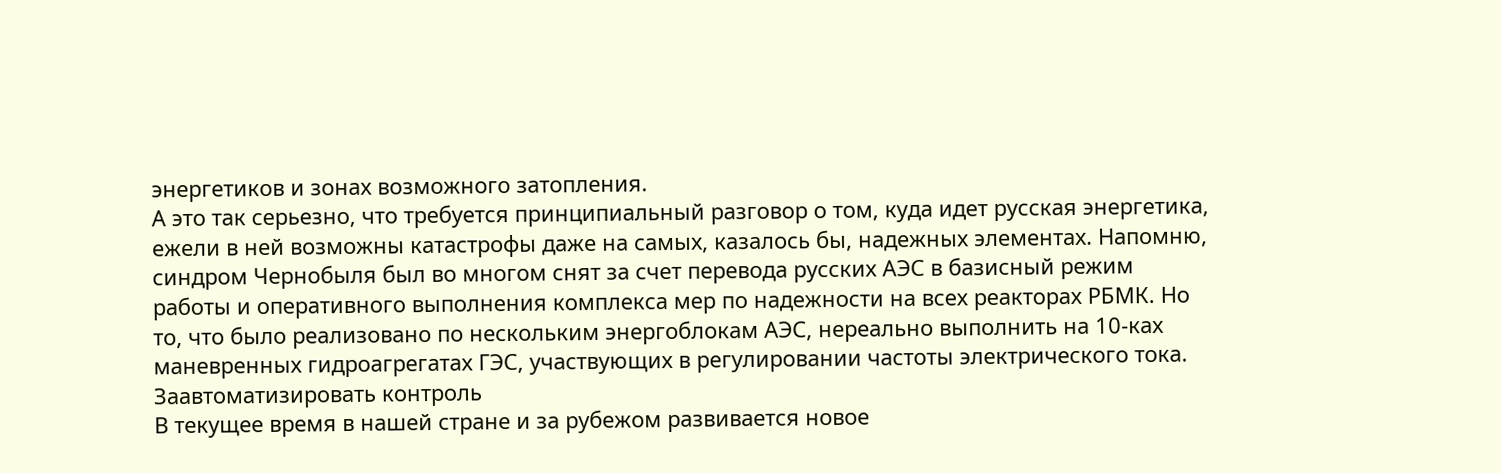энергетиков и зонах возможного затопления.
А это так серьезно, что требуется принципиальный разговор о том, куда идет русская энергетика, ежели в ней возможны катастрофы даже на самых, казалось бы, надежных элементах. Напомню, синдром Чернобыля был во многом снят за счет перевода русских АЭС в базисный режим работы и оперативного выполнения комплекса мер по надежности на всех реакторах РБМК. Но то, что было реализовано по нескольким энергоблокам АЭС, нереально выполнить на 10-ках маневренных гидроагрегатах ГЭС, участвующих в регулировании частоты электрического тока.
Заавтоматизировать контроль
В текущее время в нашей стране и за рубежом развивается новое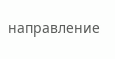направление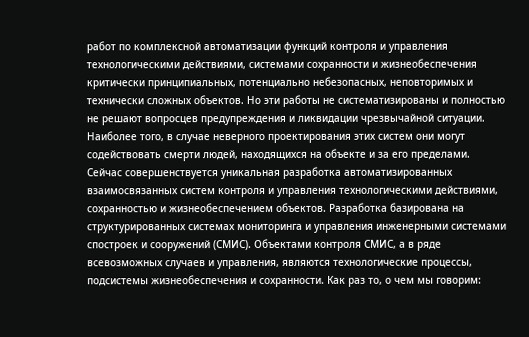работ по комплексной автоматизации функций контроля и управления технологическими действиями, системами сохранности и жизнеобеспечения критически принципиальных, потенциально небезопасных, неповторимых и технически сложных объектов. Но эти работы не систематизированы и полностью не решают вопросцев предупреждения и ликвидации чрезвычайной ситуации. Наиболее того, в случае неверного проектирования этих систем они могут содействовать смерти людей, находящихся на объекте и за его пределами.
Сейчас совершенствуется уникальная разработка автоматизированных взаимосвязанных систем контроля и управления технологическими действиями, сохранностью и жизнеобеспечением объектов. Разработка базирована на структурированных системах мониторинга и управления инженерными системами спостроек и сооружений (СМИС). Объектами контроля СМИС, а в ряде всевозможных случаев и управления, являются технологические процессы, подсистемы жизнеобеспечения и сохранности. Как раз то, о чем мы говорим: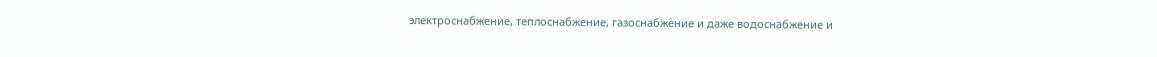электроснабжение, теплоснабжение, газоснабжение и даже водоснабжение и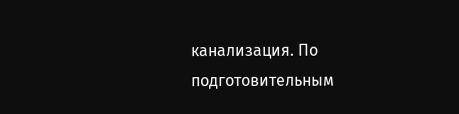канализация. По подготовительным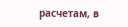расчетам, в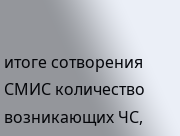итоге сотворения СМИС количество возникающих ЧС,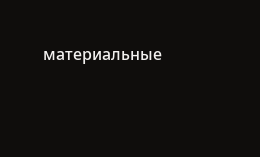материальные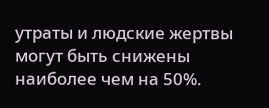утраты и людские жертвы могут быть снижены наиболее чем на 50%.